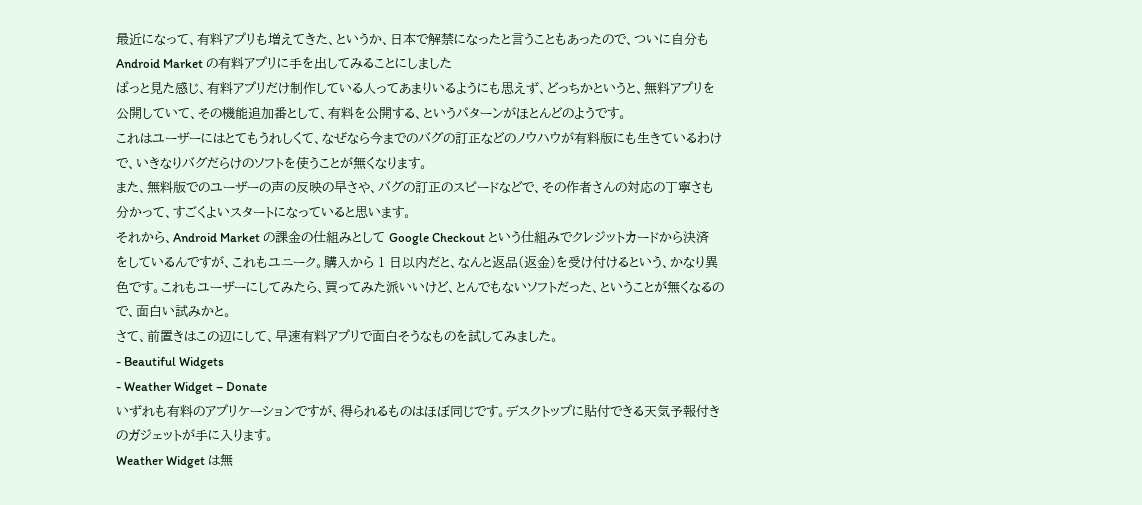最近になって、有料アプリも増えてきた、というか、日本で解禁になったと言うこともあったので、ついに自分も Android Market の有料アプリに手を出してみることにしました
ぱっと見た感じ、有料アプリだけ制作している人ってあまりいるようにも思えず、どっちかというと、無料アプリを公開していて、その機能追加番として、有料を公開する、というパターンがほとんどのようです。
これはユーザーにはとてもうれしくて、なぜなら今までのバグの訂正などのノウハウが有料版にも生きているわけで、いきなりバグだらけのソフトを使うことが無くなります。
また、無料版でのユーザーの声の反映の早さや、バグの訂正のスピードなどで、その作者さんの対応の丁寧さも分かって、すごくよいスタートになっていると思います。
それから、Android Market の課金の仕組みとして Google Checkout という仕組みでクレジットカードから決済をしているんですが、これもユニーク。購入から 1 日以内だと、なんと返品(返金)を受け付けるという、かなり異色です。これもユーザーにしてみたら、買ってみた派いいけど、とんでもないソフトだった、ということが無くなるので、面白い試みかと。
さて、前置きはこの辺にして、早速有料アプリで面白そうなものを試してみました。
- Beautiful Widgets
- Weather Widget – Donate
いずれも有料のアプリケーションですが、得られるものはほぼ同じです。デスクトップに貼付できる天気予報付きのガジェットが手に入ります。
Weather Widget は無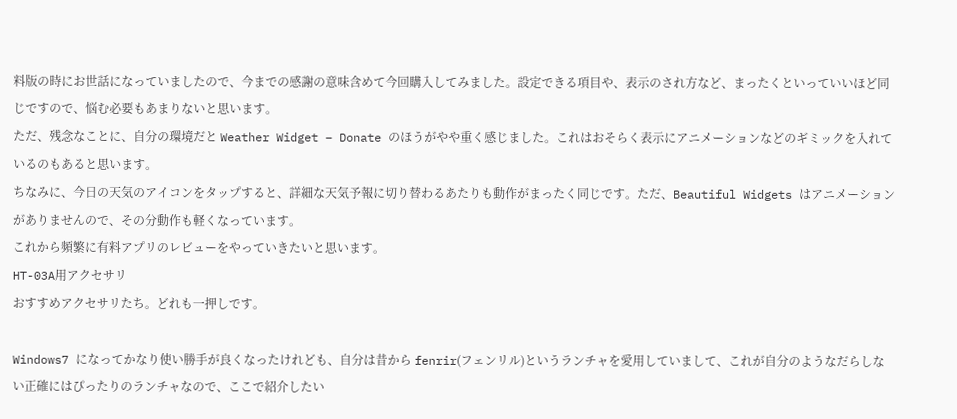料版の時にお世話になっていましたので、今までの感謝の意味含めて今回購入してみました。設定できる項目や、表示のされ方など、まったくといっていいほど同じですので、悩む必要もあまりないと思います。
ただ、残念なことに、自分の環境だと Weather Widget – Donate のほうがやや重く感じました。これはおそらく表示にアニメーションなどのギミックを入れているのもあると思います。
ちなみに、今日の天気のアイコンをタップすると、詳細な天気予報に切り替わるあたりも動作がまったく同じです。ただ、Beautiful Widgets はアニメーションがありませんので、その分動作も軽くなっています。
これから頻繁に有料アプリのレビューをやっていきたいと思います。
HT-03A用アクセサリ
おすすめアクセサリたち。どれも一押しです。

Windows7 になってかなり使い勝手が良くなったけれども、自分は昔から fenrir(フェンリル)というランチャを愛用していまして、これが自分のようなだらしない正確にはぴったりのランチャなので、ここで紹介したい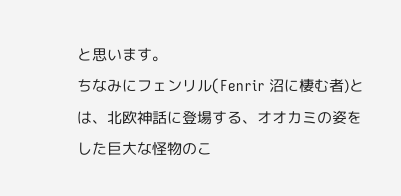と思います。
ちなみにフェンリル(Fenrir 沼に棲む者)とは、北欧神話に登場する、オオカミの姿をした巨大な怪物のこ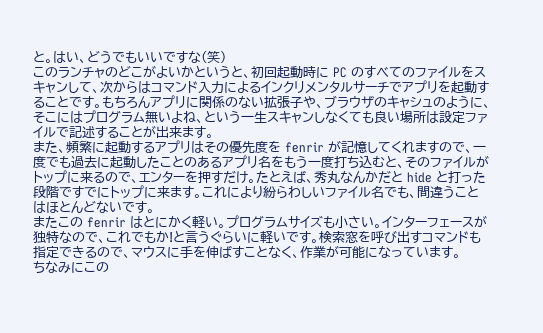と。はい、どうでもいいですな(笑)
このランチャのどこがよいかというと、初回起動時に PC のすべてのファイルをスキャンして、次からはコマンド入力によるインクリメンタルサーチでアプリを起動することです。もちろんアプリに関係のない拡張子や、ブラウザのキャシュのように、そこにはプログラム無いよね、という一生スキャンしなくても良い場所は設定ファイルで記述することが出来ます。
また、頻繁に起動するアプリはその優先度を fenrir が記憶してくれますので、一度でも過去に起動したことのあるアプリ名をもう一度打ち込むと、そのファイルがトップに来るので、エンターを押すだけ。たとえば、秀丸なんかだと hide と打った段階ですでにトップに来ます。これにより紛らわしいファイル名でも、間違うことはほとんどないです。
またこの fenrir はとにかく軽い。プログラムサイズも小さい。インターフェースが独特なので、これでもか!と言うぐらいに軽いです。検索窓を呼び出すコマンドも指定できるので、マウスに手を伸ばすことなく、作業が可能になっています。
ちなみにこの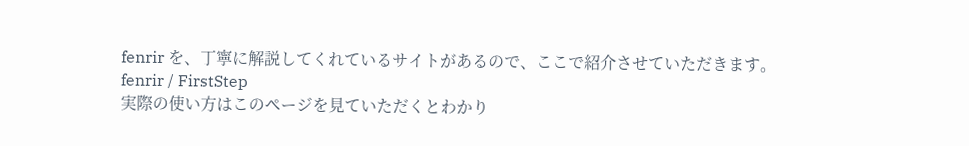fenrir を、丁寧に解説してくれているサイトがあるので、ここで紹介させていただきます。
fenrir / FirstStep
実際の使い方はこのページを見ていただくとわかり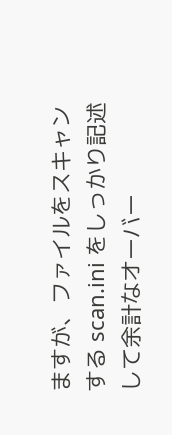ますが、ファイルをスキャンする scan.ini をしっかり記述して余計なオーバー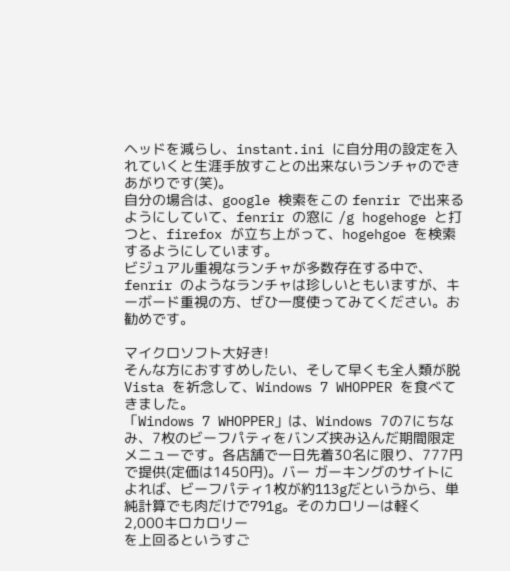ヘッドを減らし、instant.ini に自分用の設定を入れていくと生涯手放すことの出来ないランチャのできあがりです(笑)。
自分の場合は、google 検索をこの fenrir で出来るようにしていて、fenrir の窓に /g hogehoge と打つと、firefox が立ち上がって、hogehgoe を検索するようにしています。
ビジュアル重視なランチャが多数存在する中で、fenrir のようなランチャは珍しいともいますが、キーボード重視の方、ぜひ一度使ってみてください。お勧めです。

マイクロソフト大好き!
そんな方におすすめしたい、そして早くも全人類が脱 Vista を祈念して、Windows 7 WHOPPER を食べてきました。
「Windows 7 WHOPPER」は、Windows 7の7にちなみ、7枚のビーフパティをバンズ挟み込んだ期間限定メニューです。各店舗で一日先着30名に限り、777円で提供(定価は1450円)。バー ガーキングのサイトによれば、ビーフパティ1枚が約113gだというから、単純計算でも肉だけで791g。そのカロリーは軽く 2,000キロカロリー
を上回るというすご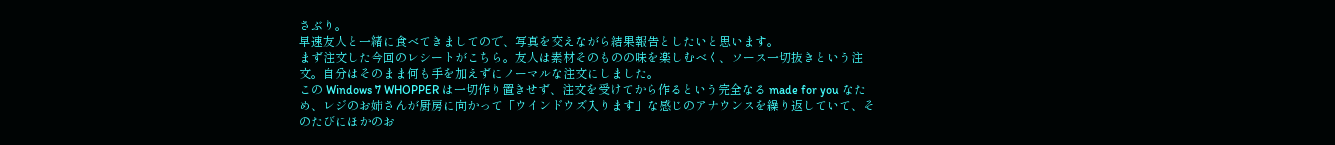さぶり。
早速友人と一緒に食べてきましてので、写真を交えながら結果報告としたいと思います。
まず注文した今回のレシートがこちら。友人は素材そのものの味を楽しむべく、ソース一切抜きという注文。自分はそのまま何も手を加えずにノーマルな注文にしました。
この Windows 7 WHOPPER は一切作り置きせず、注文を受けてから作るという完全なる made for you なため、レジのお姉さんが厨房に向かって「ウインドウズ入ります」な感じのアナウンスを繰り返していて、そのたびにほかのお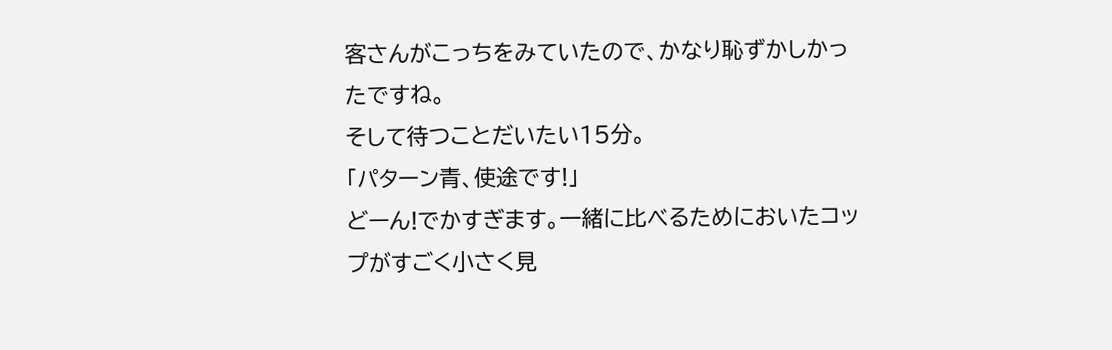客さんがこっちをみていたので、かなり恥ずかしかったですね。
そして待つことだいたい15分。
「パターン青、使途です!」
どーん!でかすぎます。一緒に比べるためにおいたコップがすごく小さく見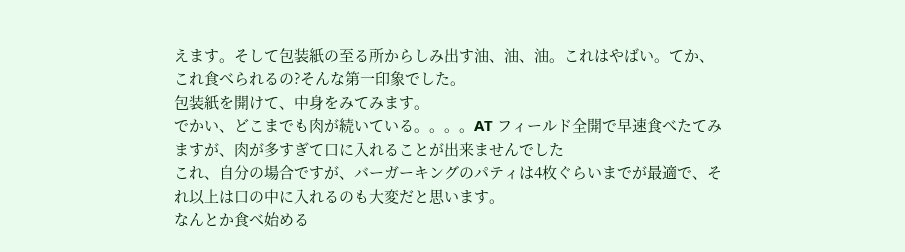えます。そして包装紙の至る所からしみ出す油、油、油。これはやばい。てか、これ食べられるの?そんな第一印象でした。
包装紙を開けて、中身をみてみます。
でかい、どこまでも肉が続いている。。。。AT フィールド全開で早速食べたてみますが、肉が多すぎて口に入れることが出来ませんでした
これ、自分の場合ですが、バーガーキングのパティは4枚ぐらいまでが最適で、それ以上は口の中に入れるのも大変だと思います。
なんとか食べ始める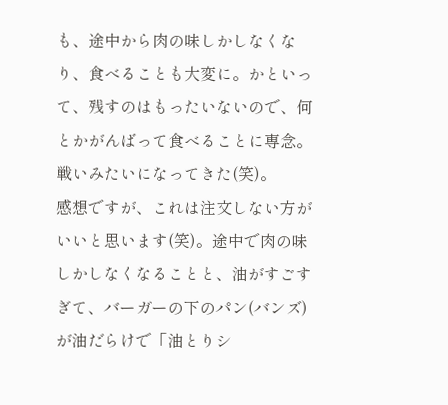も、途中から肉の味しかしなくなり、食べることも大変に。かといって、残すのはもったいないので、何とかがんばって食べることに専念。戦いみたいになってきた(笑)。
感想ですが、これは注文しない方がいいと思います(笑)。途中で肉の味しかしなくなることと、油がすごすぎて、バーガーの下のパン(バンズ)が油だらけで「油とりシ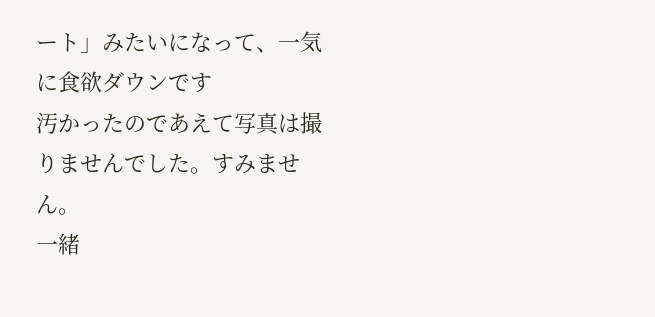ート」みたいになって、一気に食欲ダウンです
汚かったのであえて写真は撮りませんでした。すみません。
一緒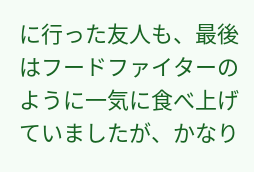に行った友人も、最後はフードファイターのように一気に食べ上げていましたが、かなり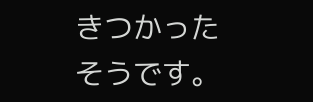きつかったそうです。